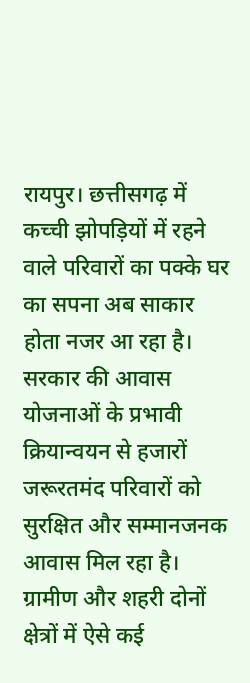रायपुर। छत्तीसगढ़ में कच्ची झोपड़ियों में रहने वाले परिवारों का पक्के घर का सपना अब साकार होता नजर आ रहा है। सरकार की आवास योजनाओं के प्रभावी क्रियान्वयन से हजारों जरूरतमंद परिवारों को सुरक्षित और सम्मानजनक आवास मिल रहा है।
ग्रामीण और शहरी दोनों क्षेत्रों में ऐसे कई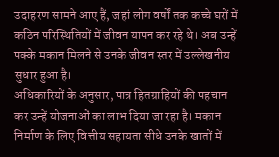उदाहरण सामने आए हैं, जहां लोग वर्षों तक कच्चे घरों में कठिन परिस्थितियों में जीवन यापन कर रहे थे। अब उन्हें पक्के मकान मिलने से उनके जीवन स्तर में उल्लेखनीय सुधार हुआ है।
अधिकारियों के अनुसार, पात्र हितग्राहियों की पहचान कर उन्हें योजनाओं का लाभ दिया जा रहा है। मकान निर्माण के लिए वित्तीय सहायता सीधे उनके खातों में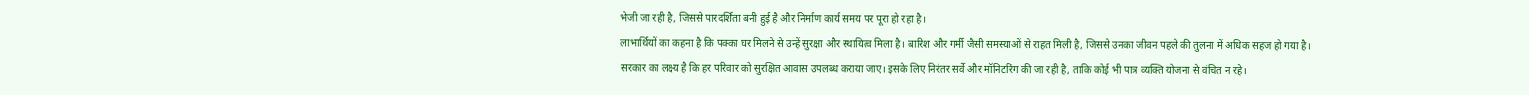भेजी जा रही है, जिससे पारदर्शिता बनी हुई है और निर्माण कार्य समय पर पूरा हो रहा है।
लाभार्थियों का कहना है कि पक्का घर मिलने से उन्हें सुरक्षा और स्थायित्व मिला है। बारिश और गर्मी जैसी समस्याओं से राहत मिली है, जिससे उनका जीवन पहले की तुलना में अधिक सहज हो गया है।
सरकार का लक्ष्य है कि हर परिवार को सुरक्षित आवास उपलब्ध कराया जाए। इसके लिए निरंतर सर्वे और मॉनिटरिंग की जा रही है, ताकि कोई भी पात्र व्यक्ति योजना से वंचित न रहे।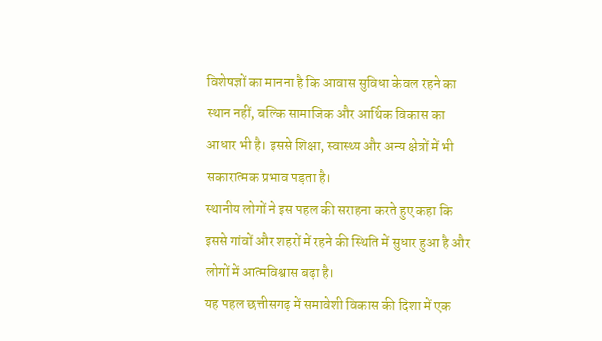विशेषज्ञों का मानना है कि आवास सुविधा केवल रहने का स्थान नहीं, बल्कि सामाजिक और आर्थिक विकास का आधार भी है। इससे शिक्षा, स्वास्थ्य और अन्य क्षेत्रों में भी सकारात्मक प्रभाव पड़ता है।
स्थानीय लोगों ने इस पहल की सराहना करते हुए कहा कि इससे गांवों और शहरों में रहने की स्थिति में सुधार हुआ है और लोगों में आत्मविश्वास बढ़ा है।
यह पहल छत्तीसगढ़ में समावेशी विकास की दिशा में एक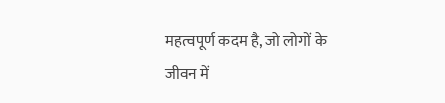महत्वपूर्ण कदम है, जो लोगों के जीवन में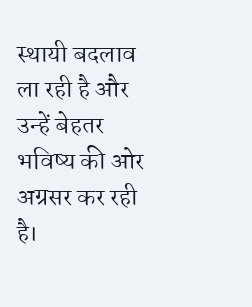स्थायी बदलाव ला रही है और उन्हें बेहतर भविष्य की ओर अग्रसर कर रही है।